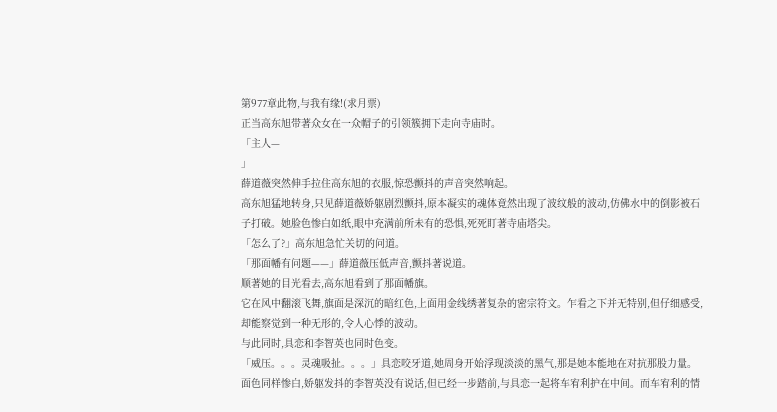第977章此物,与我有缘!(求月票)
正当高东旭带著众女在一众帽子的引领簇拥下走向寺庙时。
「主人—
」
薛道薇突然伸手拉住高东旭的衣服,惊恐颤抖的声音突然响起。
高东旭猛地转身,只见薛道薇娇躯剧烈颤抖,原本凝实的魂体竟然出现了波纹般的波动,仿佛水中的倒影被石子打破。她脸色惨白如纸,眼中充满前所未有的恐惧,死死盯著寺庙塔尖。
「怎么了?」高东旭急忙关切的问道。
「那面幡有问题——」薛道薇压低声音,颤抖著说道。
顺著她的目光看去,高东旭看到了那面幡旗。
它在风中翻滚飞舞,旗面是深沉的暗红色,上面用金线绣著复杂的密宗符文。乍看之下并无特别,但仔细感受,却能察觉到一种无形的,令人心悸的波动。
与此同时,具恋和李智英也同时色变。
「威压。。。灵魂吸扯。。。」具恋咬牙道,她周身开始浮现淡淡的黑气,那是她本能地在对抗那股力量。
面色同样惨白,娇躯发抖的李智英没有说话,但已经一步踏前,与具恋一起将车宥利护在中间。而车宥利的情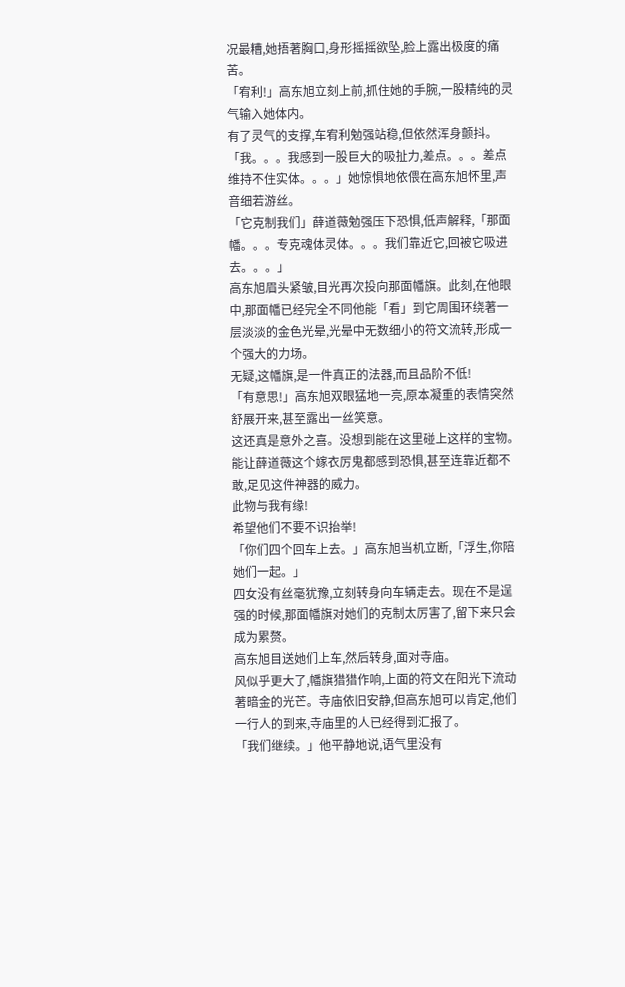况最糟,她捂著胸口,身形摇摇欲坠,脸上露出极度的痛苦。
「宥利!」高东旭立刻上前,抓住她的手腕,一股精纯的灵气输入她体内。
有了灵气的支撑,车宥利勉强站稳,但依然浑身颤抖。「我。。。我感到一股巨大的吸扯力,差点。。。差点维持不住实体。。。」她惊惧地依偎在高东旭怀里,声音细若游丝。
「它克制我们」薛道薇勉强压下恐惧,低声解释,「那面幡。。。专克魂体灵体。。。我们靠近它,回被它吸进去。。。」
高东旭眉头紧皱,目光再次投向那面幡旗。此刻,在他眼中,那面幡已经完全不同他能「看」到它周围环绕著一层淡淡的金色光晕,光晕中无数细小的符文流转,形成一个强大的力场。
无疑,这幡旗,是一件真正的法器,而且品阶不低!
「有意思!」高东旭双眼猛地一亮,原本凝重的表情突然舒展开来,甚至露出一丝笑意。
这还真是意外之喜。没想到能在这里碰上这样的宝物。能让薛道薇这个嫁衣厉鬼都感到恐惧,甚至连靠近都不敢,足见这件神器的威力。
此物与我有缘!
希望他们不要不识抬举!
「你们四个回车上去。」高东旭当机立断,「浮生,你陪她们一起。」
四女没有丝毫犹豫,立刻转身向车辆走去。现在不是逞强的时候,那面幡旗对她们的克制太厉害了,留下来只会成为累赘。
高东旭目送她们上车,然后转身,面对寺庙。
风似乎更大了,幡旗猎猎作响,上面的符文在阳光下流动著暗金的光芒。寺庙依旧安静,但高东旭可以肯定,他们一行人的到来,寺庙里的人已经得到汇报了。
「我们继续。」他平静地说,语气里没有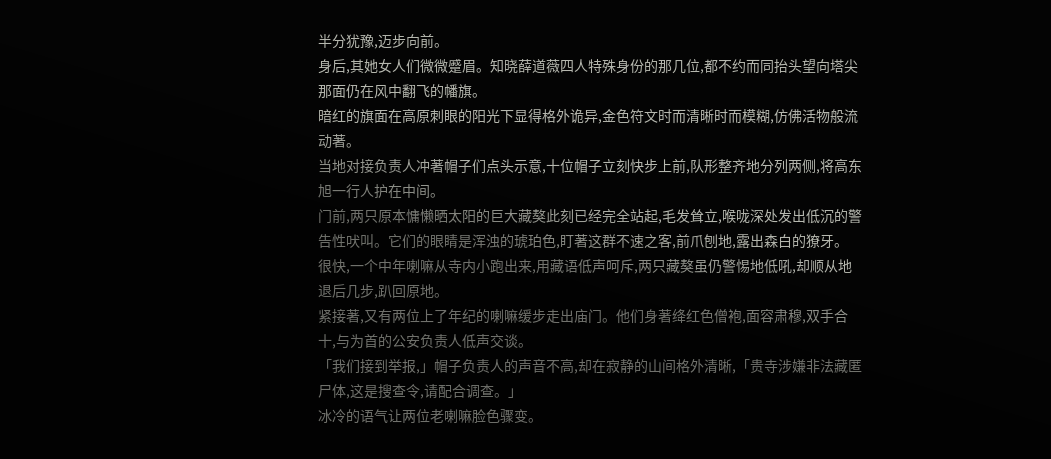半分犹豫,迈步向前。
身后,其她女人们微微蹙眉。知晓薛道薇四人特殊身份的那几位,都不约而同抬头望向塔尖那面仍在风中翻飞的幡旗。
暗红的旗面在高原刺眼的阳光下显得格外诡异,金色符文时而清晰时而模糊,仿佛活物般流动著。
当地对接负责人冲著帽子们点头示意,十位帽子立刻快步上前,队形整齐地分列两侧,将高东旭一行人护在中间。
门前,两只原本慵懒晒太阳的巨大藏獒此刻已经完全站起,毛发耸立,喉咙深处发出低沉的警告性吠叫。它们的眼睛是浑浊的琥珀色,盯著这群不速之客,前爪刨地,露出森白的獠牙。
很快,一个中年喇嘛从寺内小跑出来,用藏语低声呵斥,两只藏獒虽仍警惕地低吼,却顺从地退后几步,趴回原地。
紧接著,又有两位上了年纪的喇嘛缓步走出庙门。他们身著绛红色僧袍,面容肃穆,双手合十,与为首的公安负责人低声交谈。
「我们接到举报,」帽子负责人的声音不高,却在寂静的山间格外清晰,「贵寺涉嫌非法藏匿尸体,这是搜查令,请配合调查。」
冰冷的语气让两位老喇嘛脸色骤变。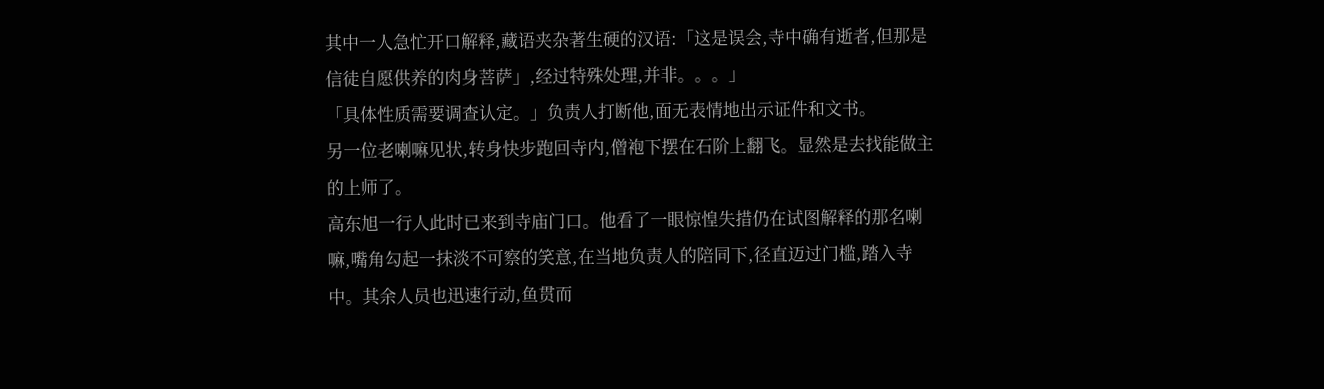其中一人急忙开口解释,藏语夹杂著生硬的汉语:「这是误会,寺中确有逝者,但那是信徒自愿供养的肉身菩萨」,经过特殊处理,并非。。。」
「具体性质需要调查认定。」负责人打断他,面无表情地出示证件和文书。
另一位老喇嘛见状,转身快步跑回寺内,僧袍下摆在石阶上翻飞。显然是去找能做主的上师了。
高东旭一行人此时已来到寺庙门口。他看了一眼惊惶失措仍在试图解释的那名喇嘛,嘴角勾起一抹淡不可察的笑意,在当地负责人的陪同下,径直迈过门槛,踏入寺中。其余人员也迅速行动,鱼贯而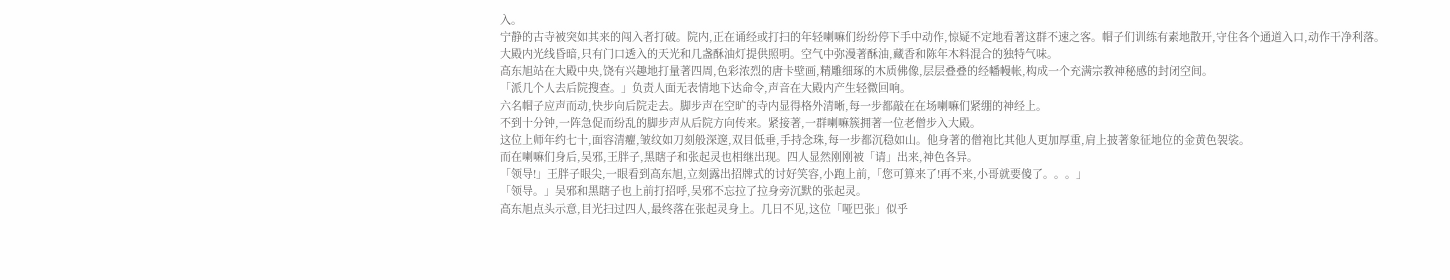入。
宁静的古寺被突如其来的闯入者打破。院内,正在诵经或打扫的年轻喇嘛们纷纷停下手中动作,惊疑不定地看著这群不速之客。帽子们训练有素地散开,守住各个通道入口,动作干净利落。
大殿内光线昏暗,只有门口透入的天光和几盏酥油灯提供照明。空气中弥漫著酥油,藏香和陈年木料混合的独特气味。
高东旭站在大殿中央,饶有兴趣地打量著四周,色彩浓烈的唐卡壁画,精雕细琢的木质佛像,层层叠叠的经幡幔帐,构成一个充满宗教神秘感的封闭空间。
「派几个人去后院搜查。」负责人面无表情地下达命令,声音在大殿内产生轻微回响。
六名帽子应声而动,快步向后院走去。脚步声在空旷的寺内显得格外清晰,每一步都敲在在场喇嘛们紧绷的神经上。
不到十分钟,一阵急促而纷乱的脚步声从后院方向传来。紧接著,一群喇嘛簇拥著一位老僧步入大殿。
这位上师年约七十,面容清癯,皱纹如刀刻般深邃,双目低垂,手持念珠,每一步都沉稳如山。他身著的僧袍比其他人更加厚重,肩上披著象征地位的金黄色袈裟。
而在喇嘛们身后,吴邪,王胖子,黑瞎子和张起灵也相继出现。四人显然刚刚被「请」出来,神色各异。
「领导!」王胖子眼尖,一眼看到高东旭,立刻露出招牌式的讨好笑容,小跑上前,「您可算来了!再不来,小哥就要傻了。。。」
「领导。」吴邪和黑瞎子也上前打招呼,吴邪不忘拉了拉身旁沉默的张起灵。
高东旭点头示意,目光扫过四人,最终落在张起灵身上。几日不见,这位「哑巴张」似乎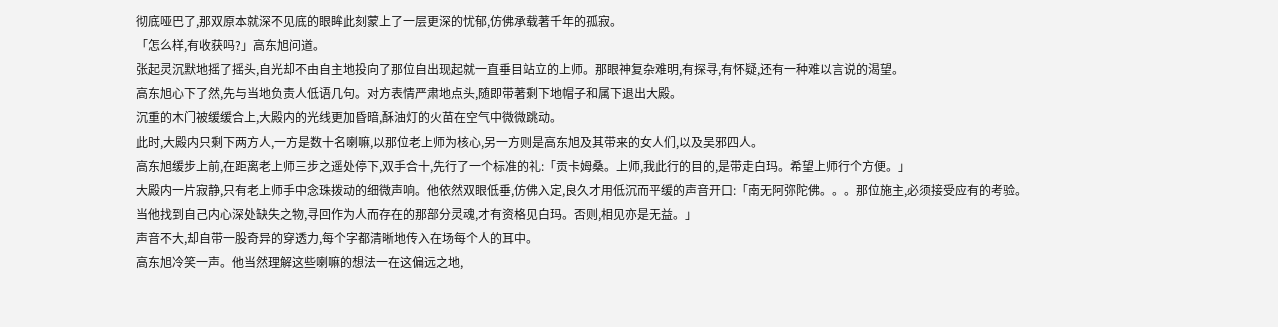彻底哑巴了,那双原本就深不见底的眼眸此刻蒙上了一层更深的忧郁,仿佛承载著千年的孤寂。
「怎么样,有收获吗?」高东旭问道。
张起灵沉默地摇了摇头,自光却不由自主地投向了那位自出现起就一直垂目站立的上师。那眼神复杂难明,有探寻,有怀疑,还有一种难以言说的渴望。
高东旭心下了然,先与当地负责人低语几句。对方表情严肃地点头,随即带著剩下地帽子和属下退出大殿。
沉重的木门被缓缓合上,大殿内的光线更加昏暗,酥油灯的火苗在空气中微微跳动。
此时,大殿内只剩下两方人,一方是数十名喇嘛,以那位老上师为核心,另一方则是高东旭及其带来的女人们,以及吴邪四人。
高东旭缓步上前,在距离老上师三步之遥处停下,双手合十,先行了一个标准的礼:「贡卡姆桑。上师,我此行的目的,是带走白玛。希望上师行个方便。」
大殿内一片寂静,只有老上师手中念珠拨动的细微声响。他依然双眼低垂,仿佛入定,良久才用低沉而平缓的声音开口:「南无阿弥陀佛。。。那位施主,必须接受应有的考验。当他找到自己内心深处缺失之物,寻回作为人而存在的那部分灵魂,才有资格见白玛。否则,相见亦是无益。」
声音不大,却自带一股奇异的穿透力,每个字都清晰地传入在场每个人的耳中。
高东旭冷笑一声。他当然理解这些喇嘛的想法一在这偏远之地,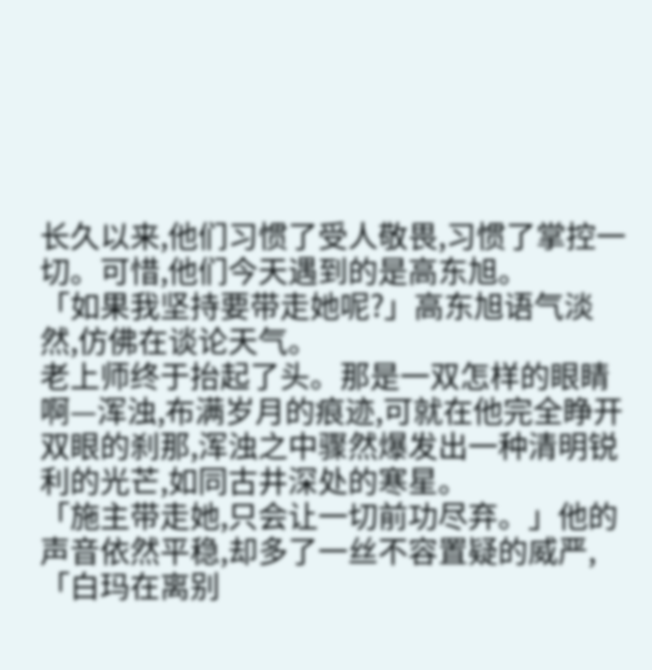长久以来,他们习惯了受人敬畏,习惯了掌控一切。可惜,他们今天遇到的是高东旭。
「如果我坚持要带走她呢?」高东旭语气淡然,仿佛在谈论天气。
老上师终于抬起了头。那是一双怎样的眼睛啊—浑浊,布满岁月的痕迹,可就在他完全睁开双眼的刹那,浑浊之中骤然爆发出一种清明锐利的光芒,如同古井深处的寒星。
「施主带走她,只会让一切前功尽弃。」他的声音依然平稳,却多了一丝不容置疑的威严,「白玛在离别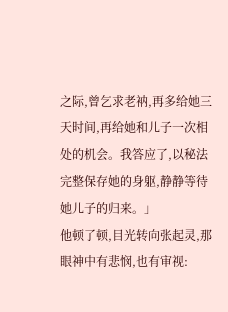之际,曾乞求老衲,再多给她三天时间,再给她和儿子一次相处的机会。我答应了,以秘法完整保存她的身躯,静静等待她儿子的归来。」
他顿了顿,目光转向张起灵,那眼神中有悲悯,也有审视: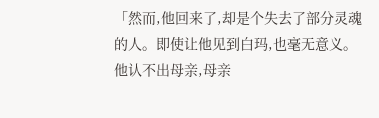「然而,他回来了,却是个失去了部分灵魂的人。即使让他见到白玛,也毫无意义。他认不出母亲,母亲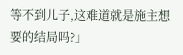等不到儿子,这难道就是施主想要的结局吗?」